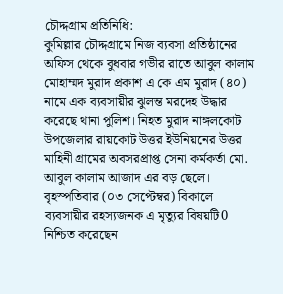চৌদ্দগ্রাম প্রতিনিধি:
কুমিল্লার চৌদ্দগ্রামে নিজ ব্যবসা প্রতিষ্ঠানের অফিস থেকে বুধবার গভীর রাতে আবুল কালাম মোহাম্মদ মুরাদ প্রকাশ এ কে এম মুরাদ (৪০) নামে এক ব্যবসায়ীর ঝুলন্ত মরদেহ উদ্ধার করেছে থানা পুলিশ। নিহত মুরাদ নাঙ্গলকোট উপজেলার রায়কোট উত্তর ইউনিয়নের উত্তর মাহিনী গ্রামের অবসরপ্রাপ্ত সেনা কর্মকর্তা মো. আবুল কালাম আজাদ এর বড় ছেলে। বৃহস্পতিবার (০৩ সেপ্টেম্বর) বিকালে ব্যবসায়ীর রহস্যজনক এ মৃত্যুর বিষয়টি0 নিশ্চিত করেছেন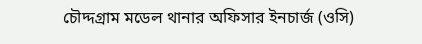চৌদ্দগ্রাম মডেল থানার অফিসার ইনচার্জ (ওসি)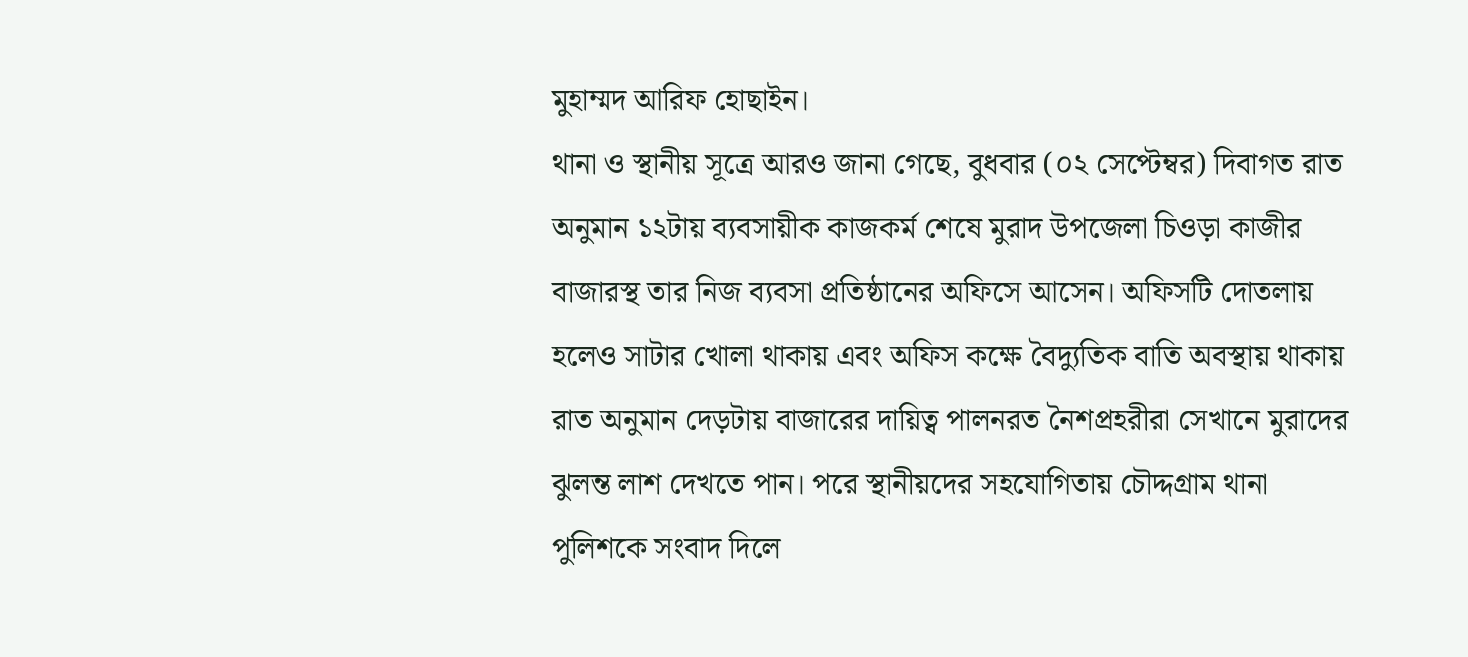মুহাম্মদ আরিফ হোছাইন।
থানা ও স্থানীয় সূত্রে আরও জানা গেছে, বুধবার (০২ সেপ্টেম্বর) দিবাগত রাত অনুমান ১২টায় ব্যবসায়ীক কাজকর্ম শেষে মুরাদ উপজেলা চিওড়া কাজীর বাজারস্থ তার নিজ ব্যবসা প্রতিষ্ঠানের অফিসে আসেন। অফিসটি দোতলায় হলেও সাটার খোলা থাকায় এবং অফিস কক্ষে বৈদ্যুতিক বাতি অবস্থায় থাকায় রাত অনুমান দেড়টায় বাজারের দায়িত্ব পালনরত নৈশপ্রহরীরা সেখানে মুরাদের ঝুলন্ত লাশ দেখতে পান। পরে স্থানীয়দের সহযোগিতায় চৌদ্দগ্রাম থানা পুলিশকে সংবাদ দিলে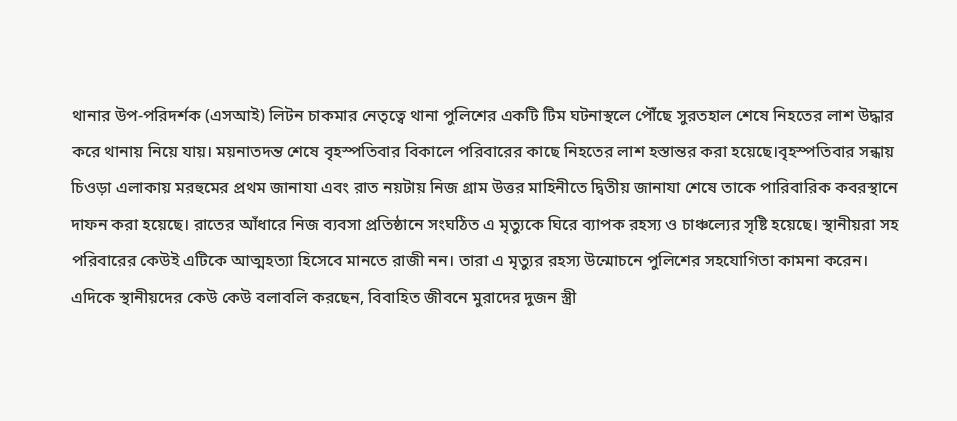থানার উপ-পরিদর্শক (এসআই) লিটন চাকমার নেতৃত্বে থানা পুলিশের একটি টিম ঘটনাস্থলে পৌঁছে সুরতহাল শেষে নিহতের লাশ উদ্ধার করে থানায় নিয়ে যায়। ময়নাতদন্ত শেষে বৃহস্পতিবার বিকালে পরিবারের কাছে নিহতের লাশ হস্তান্তর করা হয়েছে।বৃহস্পতিবার সন্ধায় চিওড়া এলাকায় মরহুমের প্রথম জানাযা এবং রাত নয়টায় নিজ গ্রাম উত্তর মাহিনীতে দ্বিতীয় জানাযা শেষে তাকে পারিবারিক কবরস্থানে দাফন করা হয়েছে। রাতের আঁধারে নিজ ব্যবসা প্রতিষ্ঠানে সংঘঠিত এ মৃত্যুকে ঘিরে ব্যাপক রহস্য ও চাঞ্চল্যের সৃষ্টি হয়েছে। স্থানীয়রা সহ পরিবারের কেউই এটিকে আত্মহত্যা হিসেবে মানতে রাজী নন। তারা এ মৃত্যুর রহস্য উন্মোচনে পুলিশের সহযোগিতা কামনা করেন।
এদিকে স্থানীয়দের কেউ কেউ বলাবলি করছেন, বিবাহিত জীবনে মুরাদের দুজন স্ত্রী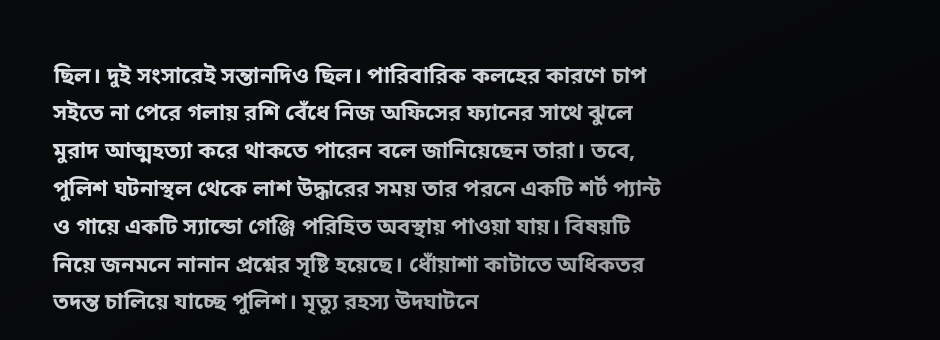ছিল। দুই সংসারেই সন্তানদিও ছিল। পারিবারিক কলহের কারণে চাপ সইতে না পেরে গলায় রশি বেঁধে নিজ অফিসের ফ্যানের সাথে ঝুলে মুরাদ আত্মহত্যা করে থাকতে পারেন বলে জানিয়েছেন তারা। তবে, পুলিশ ঘটনাস্থল থেকে লাশ উদ্ধারের সময় তার পরনে একটি শর্ট প্যান্ট ও গায়ে একটি স্যান্ডো গেঞ্জি পরিহিত অবস্থায় পাওয়া যায়। বিষয়টি নিয়ে জনমনে নানান প্রশ্নের সৃষ্টি হয়েছে। ধোঁয়াশা কাটাতে অধিকতর তদন্ত চালিয়ে যাচ্ছে পুলিশ। মৃত্যু রহস্য উদঘাটনে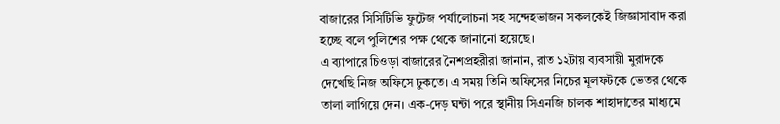বাজারের সিসিটিভি ফুটেজ পর্যালোচনা সহ সন্দেহভাজন সকলকেই জিজ্ঞাসাবাদ করা হচ্ছে বলে পুলিশের পক্ষ থেকে জানানো হয়েছে।
এ ব্যাপারে চিওড়া বাজারের নৈশপ্রহরীরা জানান, রাত ১২টায় ব্যবসায়ী মুরাদকে দেখেছি নিজ অফিসে ঢুকতে। এ সময় তিনি অফিসের নিচের মূলফটকে ভেতর থেকে তালা লাগিয়ে দেন। এক-দেড় ঘন্টা পরে স্থানীয় সিএনজি চালক শাহাদাতের মাধ্যমে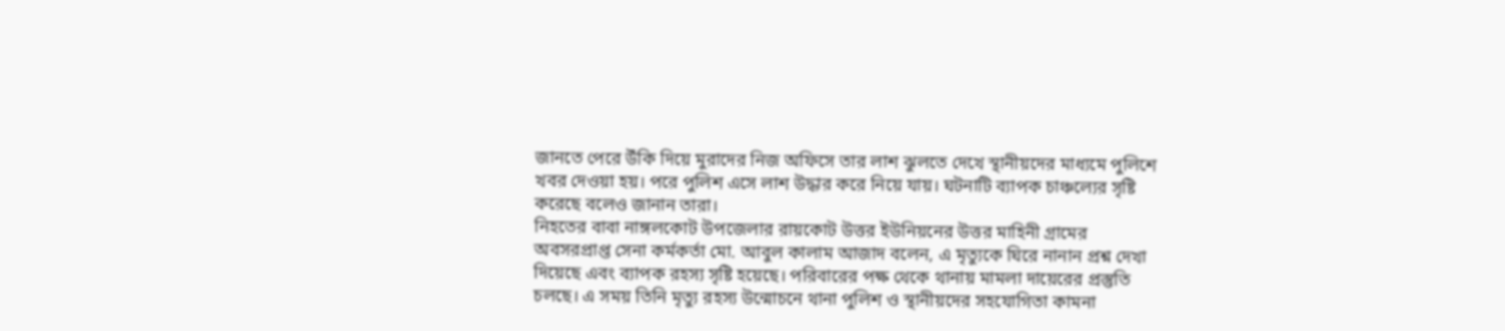জানতে পেরে উঁকি দিয়ে মুরাদের নিজ অফিসে তার লাশ ঝুলতে দেখে স্থানীয়দের মাধ্যমে পুলিশে খবর দেওয়া হয়। পরে পুলিশ এসে লাশ উদ্ধার করে নিয়ে যায়। ঘটনাটি ব্যাপক চাঞ্চল্যের সৃষ্টি করেছে বলেও জানান তারা।
নিহতের বাবা নাঙ্গলকোট উপজেলার রায়কোট উত্তর ইউনিয়নের উত্তর মাহিনী গ্রামের অবসরপ্রাপ্ত সেনা কর্মকর্তা মো. আবুল কালাম আজাদ বলেন, এ মৃত্যুকে ঘিরে নানান প্রশ্ন দেখা দিয়েছে এবং ব্যাপক রহস্য সৃষ্টি হয়েছে। পরিবারের পক্ষ থেকে থানায় মামলা দায়েরের প্রস্তুতি চলছে। এ সময় তিনি মৃত্যু রহস্য উন্মোচনে থানা পুলিশ ও স্থানীয়দের সহযোগিতা কামনা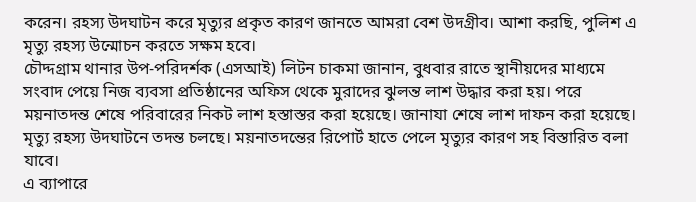করেন। রহস্য উদঘাটন করে মৃত্যুর প্রকৃত কারণ জানতে আমরা বেশ উদগ্রীব। আশা করছি, পুলিশ এ মৃত্যু রহস্য উন্মোচন করতে সক্ষম হবে।
চৌদ্দগ্রাম থানার উপ-পরিদর্শক (এসআই) লিটন চাকমা জানান, বুধবার রাতে স্থানীয়দের মাধ্যমে সংবাদ পেয়ে নিজ ব্যবসা প্রতিষ্ঠানের অফিস থেকে মুরাদের ঝুলন্ত লাশ উদ্ধার করা হয়। পরে ময়নাতদন্ত শেষে পরিবারের নিকট লাশ হস্তাস্তর করা হয়েছে। জানাযা শেষে লাশ দাফন করা হয়েছে। মৃত্যু রহস্য উদঘাটনে তদন্ত চলছে। ময়নাতদন্তের রিপোর্ট হাতে পেলে মৃত্যুর কারণ সহ বিস্তারিত বলা যাবে।
এ ব্যাপারে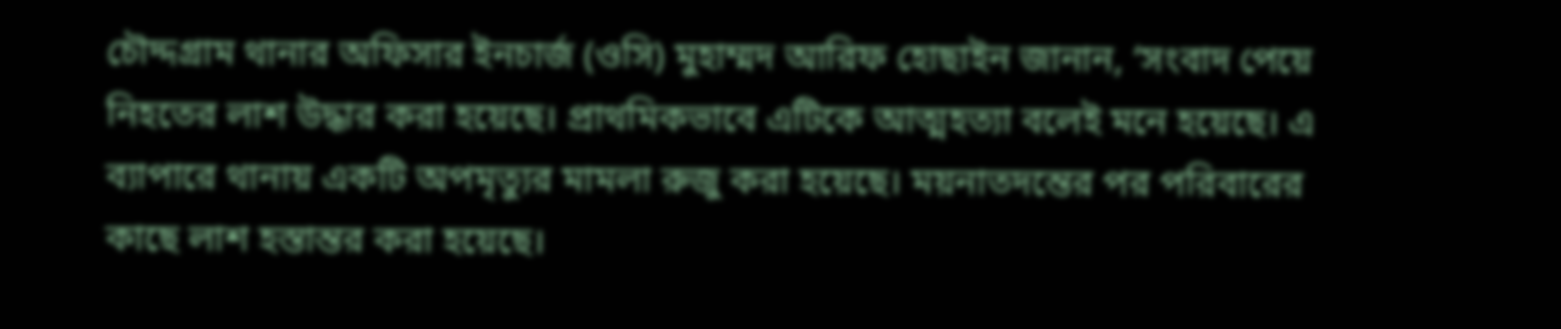চৌদ্দগ্রাম থানার অফিসার ইনচার্জ (ওসি) মুহাম্মদ আরিফ হোছাইন জানান, ‘সংবাদ পেয়ে নিহতের লাশ উদ্ধার করা হয়েছে। প্রাথমিকভাবে এটিকে আত্মহত্যা বলেই মনে হয়েছে। এ ব্যাপারে থানায় একটি অপমৃত্যুর মামলা রুজু করা হয়েছে। ময়নাতদন্তের পর পরিবারের কাছে লাশ হস্তান্তর করা হয়েছে।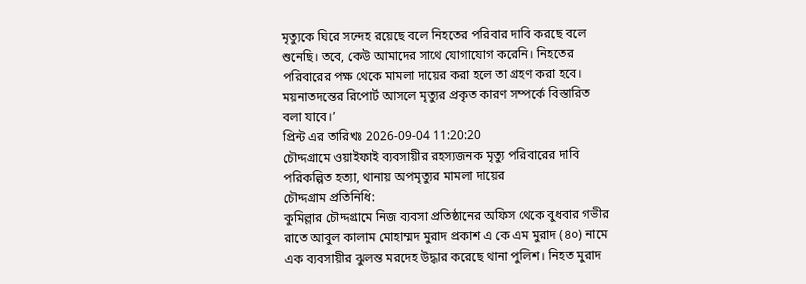মৃত্যুকে ঘিরে সন্দেহ রয়েছে বলে নিহতের পরিবার দাবি করছে বলে শুনেছি। তবে, কেউ আমাদের সাথে যোগাযোগ করেনি। নিহতের পরিবারের পক্ষ থেকে মামলা দায়ের করা হলে তা গ্রহণ করা হবে। ময়নাতদন্তের রিপোর্ট আসলে মৃত্যুর প্রকৃত কারণ সম্পর্কে বিস্তারিত বলা যাবে।’
প্রিন্ট এর তারিখঃ 2026-09-04 11:20:20
চৌদ্দগ্রামে ওয়াইফাই ব্যবসায়ীর রহস্যজনক মৃত্যু পরিবারের দাবি পরিকল্পিত হত্যা, থানায় অপমৃত্যুর মামলা দায়ের
চৌদ্দগ্রাম প্রতিনিধি:
কুমিল্লার চৌদ্দগ্রামে নিজ ব্যবসা প্রতিষ্ঠানের অফিস থেকে বুধবার গভীর রাতে আবুল কালাম মোহাম্মদ মুরাদ প্রকাশ এ কে এম মুরাদ (৪০) নামে এক ব্যবসায়ীর ঝুলন্ত মরদেহ উদ্ধার করেছে থানা পুলিশ। নিহত মুরাদ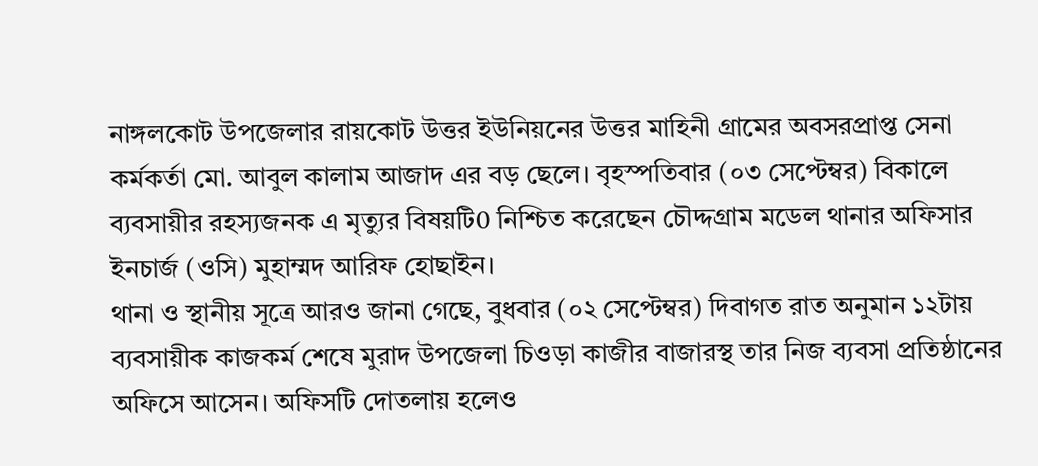নাঙ্গলকোট উপজেলার রায়কোট উত্তর ইউনিয়নের উত্তর মাহিনী গ্রামের অবসরপ্রাপ্ত সেনা কর্মকর্তা মো. আবুল কালাম আজাদ এর বড় ছেলে। বৃহস্পতিবার (০৩ সেপ্টেম্বর) বিকালে ব্যবসায়ীর রহস্যজনক এ মৃত্যুর বিষয়টি0 নিশ্চিত করেছেন চৌদ্দগ্রাম মডেল থানার অফিসার ইনচার্জ (ওসি) মুহাম্মদ আরিফ হোছাইন।
থানা ও স্থানীয় সূত্রে আরও জানা গেছে, বুধবার (০২ সেপ্টেম্বর) দিবাগত রাত অনুমান ১২টায় ব্যবসায়ীক কাজকর্ম শেষে মুরাদ উপজেলা চিওড়া কাজীর বাজারস্থ তার নিজ ব্যবসা প্রতিষ্ঠানের অফিসে আসেন। অফিসটি দোতলায় হলেও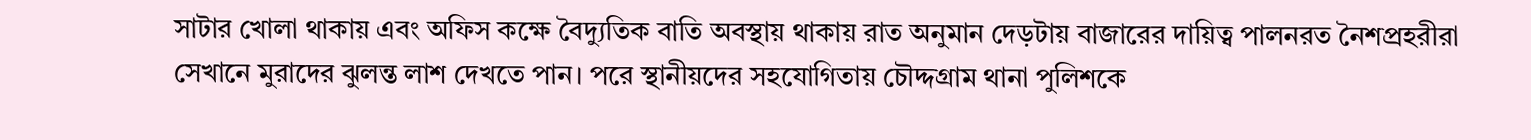সাটার খোলা থাকায় এবং অফিস কক্ষে বৈদ্যুতিক বাতি অবস্থায় থাকায় রাত অনুমান দেড়টায় বাজারের দায়িত্ব পালনরত নৈশপ্রহরীরা সেখানে মুরাদের ঝুলন্ত লাশ দেখতে পান। পরে স্থানীয়দের সহযোগিতায় চৌদ্দগ্রাম থানা পুলিশকে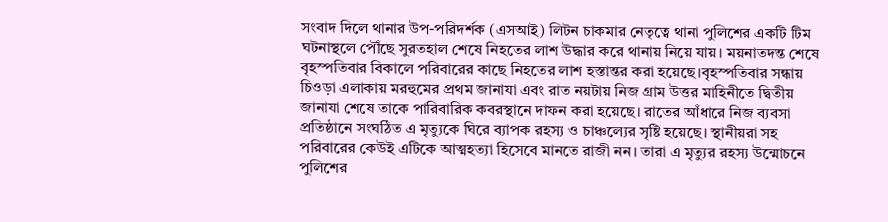সংবাদ দিলে থানার উপ-পরিদর্শক (এসআই) লিটন চাকমার নেতৃত্বে থানা পুলিশের একটি টিম ঘটনাস্থলে পৌঁছে সুরতহাল শেষে নিহতের লাশ উদ্ধার করে থানায় নিয়ে যায়। ময়নাতদন্ত শেষে বৃহস্পতিবার বিকালে পরিবারের কাছে নিহতের লাশ হস্তান্তর করা হয়েছে।বৃহস্পতিবার সন্ধায় চিওড়া এলাকায় মরহুমের প্রথম জানাযা এবং রাত নয়টায় নিজ গ্রাম উত্তর মাহিনীতে দ্বিতীয় জানাযা শেষে তাকে পারিবারিক কবরস্থানে দাফন করা হয়েছে। রাতের আঁধারে নিজ ব্যবসা প্রতিষ্ঠানে সংঘঠিত এ মৃত্যুকে ঘিরে ব্যাপক রহস্য ও চাঞ্চল্যের সৃষ্টি হয়েছে। স্থানীয়রা সহ পরিবারের কেউই এটিকে আত্মহত্যা হিসেবে মানতে রাজী নন। তারা এ মৃত্যুর রহস্য উন্মোচনে পুলিশের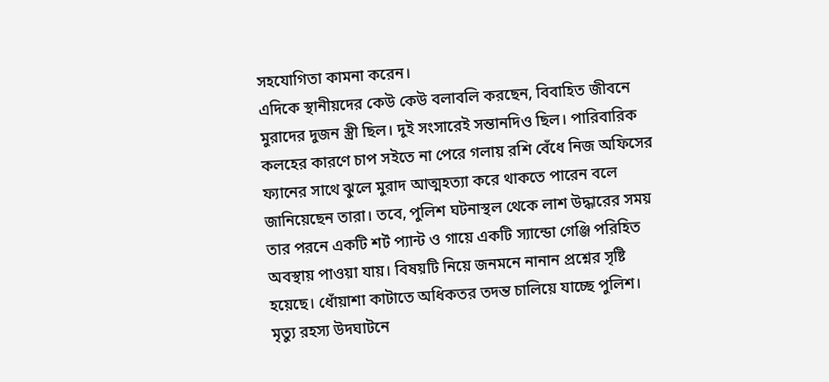সহযোগিতা কামনা করেন।
এদিকে স্থানীয়দের কেউ কেউ বলাবলি করছেন, বিবাহিত জীবনে মুরাদের দুজন স্ত্রী ছিল। দুই সংসারেই সন্তানদিও ছিল। পারিবারিক কলহের কারণে চাপ সইতে না পেরে গলায় রশি বেঁধে নিজ অফিসের ফ্যানের সাথে ঝুলে মুরাদ আত্মহত্যা করে থাকতে পারেন বলে জানিয়েছেন তারা। তবে, পুলিশ ঘটনাস্থল থেকে লাশ উদ্ধারের সময় তার পরনে একটি শর্ট প্যান্ট ও গায়ে একটি স্যান্ডো গেঞ্জি পরিহিত অবস্থায় পাওয়া যায়। বিষয়টি নিয়ে জনমনে নানান প্রশ্নের সৃষ্টি হয়েছে। ধোঁয়াশা কাটাতে অধিকতর তদন্ত চালিয়ে যাচ্ছে পুলিশ। মৃত্যু রহস্য উদঘাটনে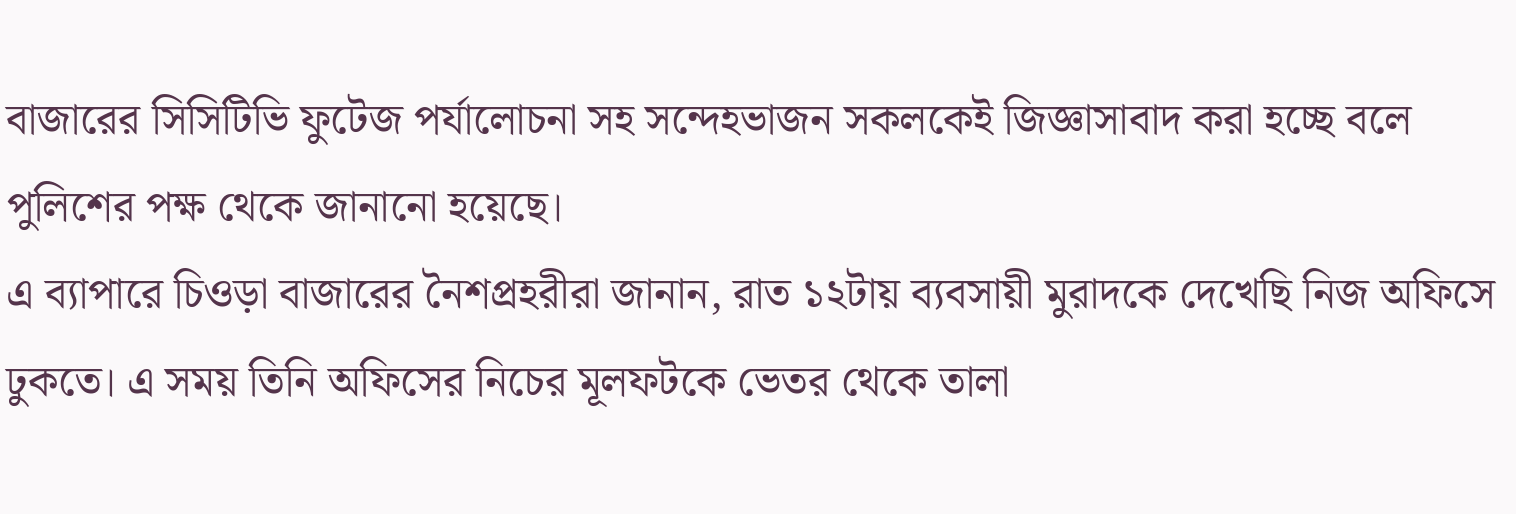বাজারের সিসিটিভি ফুটেজ পর্যালোচনা সহ সন্দেহভাজন সকলকেই জিজ্ঞাসাবাদ করা হচ্ছে বলে পুলিশের পক্ষ থেকে জানানো হয়েছে।
এ ব্যাপারে চিওড়া বাজারের নৈশপ্রহরীরা জানান, রাত ১২টায় ব্যবসায়ী মুরাদকে দেখেছি নিজ অফিসে ঢুকতে। এ সময় তিনি অফিসের নিচের মূলফটকে ভেতর থেকে তালা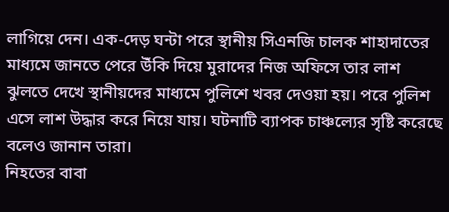লাগিয়ে দেন। এক-দেড় ঘন্টা পরে স্থানীয় সিএনজি চালক শাহাদাতের মাধ্যমে জানতে পেরে উঁকি দিয়ে মুরাদের নিজ অফিসে তার লাশ ঝুলতে দেখে স্থানীয়দের মাধ্যমে পুলিশে খবর দেওয়া হয়। পরে পুলিশ এসে লাশ উদ্ধার করে নিয়ে যায়। ঘটনাটি ব্যাপক চাঞ্চল্যের সৃষ্টি করেছে বলেও জানান তারা।
নিহতের বাবা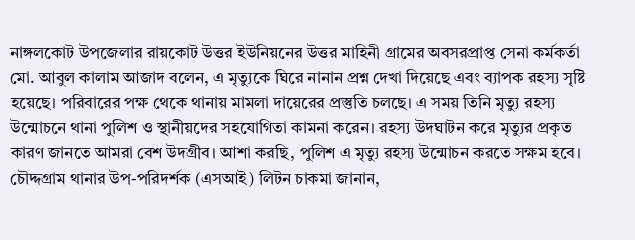নাঙ্গলকোট উপজেলার রায়কোট উত্তর ইউনিয়নের উত্তর মাহিনী গ্রামের অবসরপ্রাপ্ত সেনা কর্মকর্তা মো. আবুল কালাম আজাদ বলেন, এ মৃত্যুকে ঘিরে নানান প্রশ্ন দেখা দিয়েছে এবং ব্যাপক রহস্য সৃষ্টি হয়েছে। পরিবারের পক্ষ থেকে থানায় মামলা দায়েরের প্রস্তুতি চলছে। এ সময় তিনি মৃত্যু রহস্য উন্মোচনে থানা পুলিশ ও স্থানীয়দের সহযোগিতা কামনা করেন। রহস্য উদঘাটন করে মৃত্যুর প্রকৃত কারণ জানতে আমরা বেশ উদগ্রীব। আশা করছি, পুলিশ এ মৃত্যু রহস্য উন্মোচন করতে সক্ষম হবে।
চৌদ্দগ্রাম থানার উপ-পরিদর্শক (এসআই) লিটন চাকমা জানান,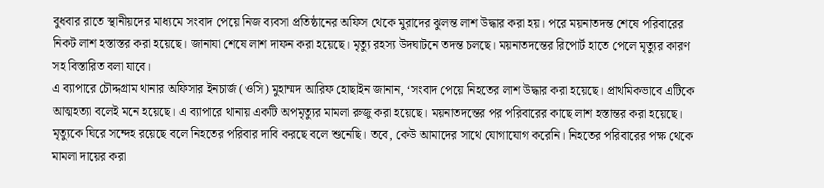বুধবার রাতে স্থানীয়দের মাধ্যমে সংবাদ পেয়ে নিজ ব্যবসা প্রতিষ্ঠানের অফিস থেকে মুরাদের ঝুলন্ত লাশ উদ্ধার করা হয়। পরে ময়নাতদন্ত শেষে পরিবারের নিকট লাশ হস্তাস্তর করা হয়েছে। জানাযা শেষে লাশ দাফন করা হয়েছে। মৃত্যু রহস্য উদঘাটনে তদন্ত চলছে। ময়নাতদন্তের রিপোর্ট হাতে পেলে মৃত্যুর কারণ সহ বিস্তারিত বলা যাবে।
এ ব্যাপারে চৌদ্দগ্রাম থানার অফিসার ইনচার্জ (ওসি) মুহাম্মদ আরিফ হোছাইন জানান, ‘সংবাদ পেয়ে নিহতের লাশ উদ্ধার করা হয়েছে। প্রাথমিকভাবে এটিকে আত্মহত্যা বলেই মনে হয়েছে। এ ব্যাপারে থানায় একটি অপমৃত্যুর মামলা রুজু করা হয়েছে। ময়নাতদন্তের পর পরিবারের কাছে লাশ হস্তান্তর করা হয়েছে। মৃত্যুকে ঘিরে সন্দেহ রয়েছে বলে নিহতের পরিবার দাবি করছে বলে শুনেছি। তবে, কেউ আমাদের সাথে যোগাযোগ করেনি। নিহতের পরিবারের পক্ষ থেকে মামলা দায়ের করা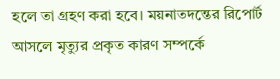হলে তা গ্রহণ করা হবে। ময়নাতদন্তের রিপোর্ট আসলে মৃত্যুর প্রকৃত কারণ সম্পর্কে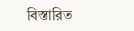বিস্তারিত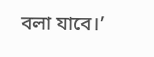বলা যাবে।’